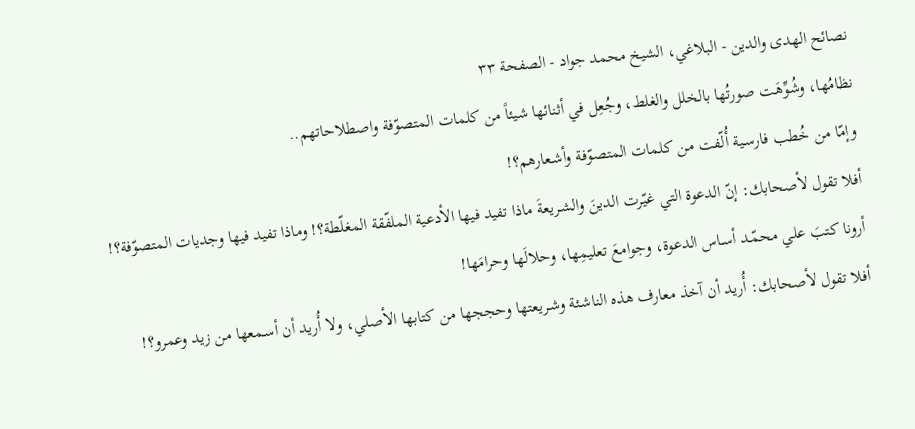نصائح الهدى والدين - البلاغي، الشيخ محمد جواد - الصفحة ٣٣
نظامُها، وشُوِّهَت صورتُها بالخلل والغلط، وجُعِل في أثنائها شيئاً من كلمات المتصوّفة واصطلاحاتهم..
وإمّا من خُطب فارسـية أُلّفت من كلمات المتصوّفة وأشـعارهم؟!
أفلا تقول لأصحابك: إنّ الدعوة التي غيّرت الدينَ والشـريعةَ ماذا تفيد فيها الأدعية الملفّقة المغلّطة؟! وماذا تفيد فيها وجديات المتصوّفة؟!
أرونا كتبَ علي محمّـد أسـاس الدعوة، وجوامعَ تعليمِها، وحلالَها وحرامَها!
أفلا تقول لأصحابك: أُريد أن آخذ معارف هذه الناشـئة وشـريعتها وحججها من كتابها الأصلي، ولا أُريد أن أسـمعها من زيد وعمرو؟!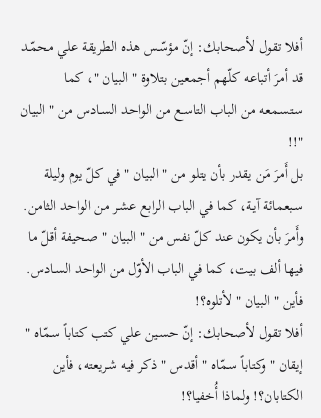أفلا تقول لأصحابك: إنّ مؤسّـس هذه الطريقة علي محمّـد قد أمرَ أتباعه كلّهم أجمعين بتلاوة " البيان "، كما سـتسـمعه من الباب التاسـع من الواحد السـادس من " البيان "!!
بل أَمرَ مَن يقدر بأن يتلو من " البيان " في كلّ يوم وليلة سـبعمائة آيـة، كما في الباب الرابع عشـر من الواحد الثامن.
وأَمرَ بأن يكون عند كلّ نفس من " البيان " صحيفة أقلّ ما فيها ألف بيت، كما في الباب الأوّل من الواحد السـادس.
فأين " البيان " لأتلوه؟!
أفلا تقول لأصحابك: إنّ حسـين علي كتب كتاباً سـمّاه " إيقان " وكتاباً سـمّاه " أقدس " ذكر فيه شـريعته، فأين الكتابان؟! ولماذا أُخفيا؟!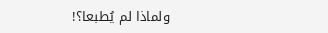ولماذا لم يُطبعا؟!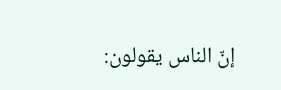إنّ الناس يقولون: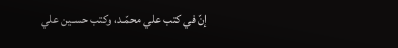إنّ في كتب علي محمّـد، وكتب حسـين علي